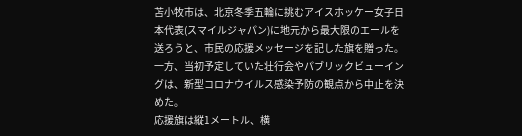苫小牧市は、北京冬季五輪に挑むアイスホッケー女子日本代表(スマイルジャパン)に地元から最大限のエールを送ろうと、市民の応援メッセージを記した旗を贈った。一方、当初予定していた壮行会やパブリックビューイングは、新型コロナウイルス感染予防の観点から中止を決めた。
応援旗は縦1メートル、横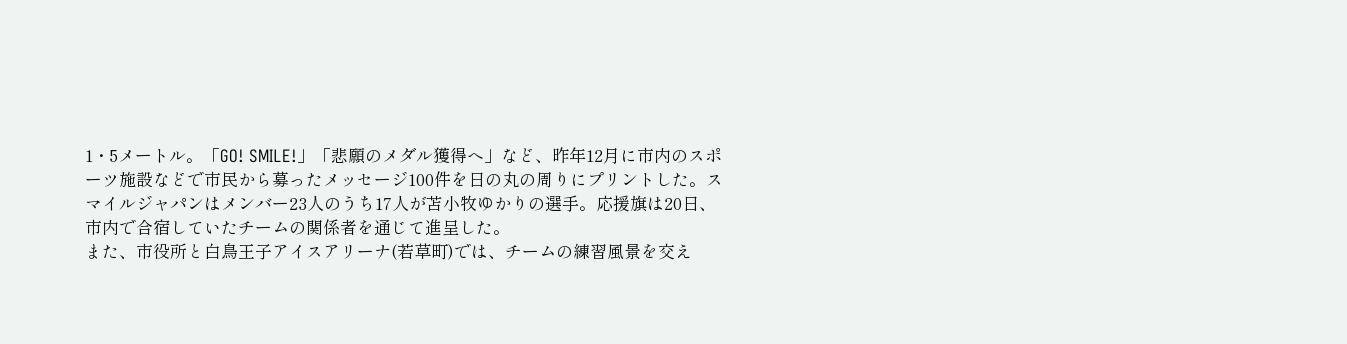1・5メートル。「GO! SMILE!」「悲願のメダル獲得へ」など、昨年12月に市内のスポーツ施設などで市民から募ったメッセージ100件を日の丸の周りにプリントした。スマイルジャパンはメンバー23人のうち17人が苫小牧ゆかりの選手。応援旗は20日、市内で合宿していたチームの関係者を通じて進呈した。
また、市役所と白鳥王子アイスアリーナ(若草町)では、チームの練習風景を交え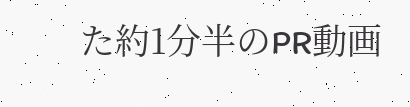た約1分半のPR動画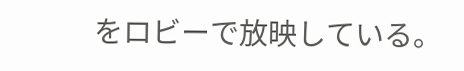をロビーで放映している。